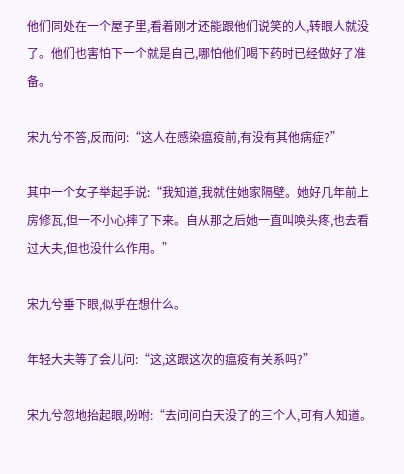他们同处在一个屋子里,看着刚才还能跟他们说笑的人,转眼人就没了。他们也害怕下一个就是自己,哪怕他们喝下药时已经做好了准备。

宋九兮不答,反而问:“这人在感染瘟疫前,有没有其他病症?”

其中一个女子举起手说:“我知道,我就住她家隔壁。她好几年前上房修瓦,但一不小心摔了下来。自从那之后她一直叫唤头疼,也去看过大夫,但也没什么作用。”

宋九兮垂下眼,似乎在想什么。

年轻大夫等了会儿问:“这,这跟这次的瘟疫有关系吗?”

宋九兮忽地抬起眼,吩咐:“去问问白天没了的三个人,可有人知道。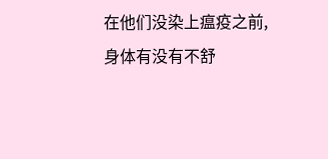在他们没染上瘟疫之前,身体有没有不舒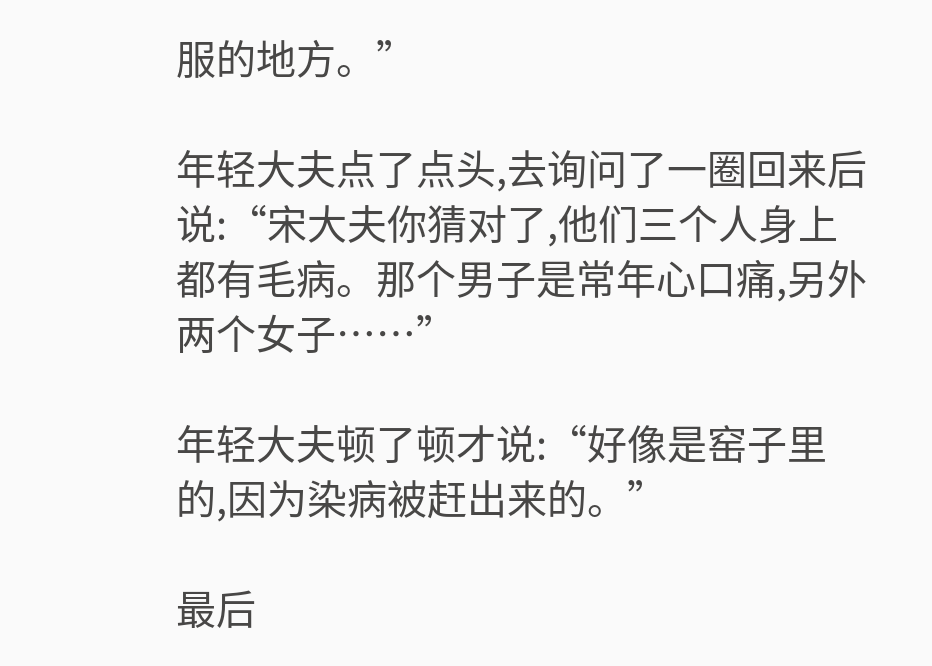服的地方。”

年轻大夫点了点头,去询问了一圈回来后说:“宋大夫你猜对了,他们三个人身上都有毛病。那个男子是常年心口痛,另外两个女子……”

年轻大夫顿了顿才说:“好像是窑子里的,因为染病被赶出来的。”

最后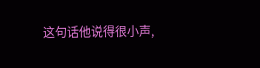这句话他说得很小声,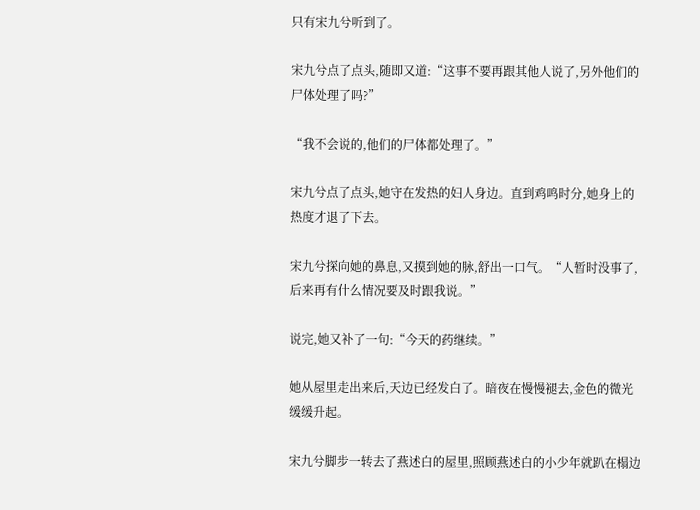只有宋九兮听到了。

宋九兮点了点头,随即又道:“这事不要再跟其他人说了,另外他们的尸体处理了吗?”

“我不会说的,他们的尸体都处理了。”

宋九兮点了点头,她守在发热的妇人身边。直到鸡鸣时分,她身上的热度才退了下去。

宋九兮探向她的鼻息,又摸到她的脉,舒出一口气。“人暂时没事了,后来再有什么情况要及时跟我说。”

说完,她又补了一句:“今天的药继续。”

她从屋里走出来后,天边已经发白了。暗夜在慢慢褪去,金色的微光缓缓升起。

宋九兮脚步一转去了燕述白的屋里,照顾燕述白的小少年就趴在榻边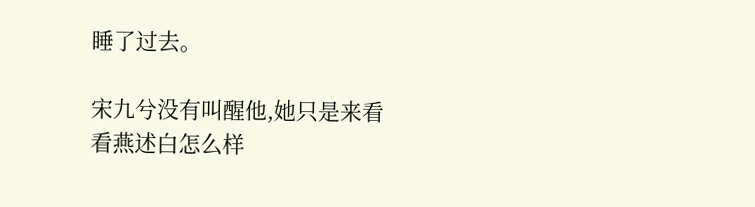睡了过去。

宋九兮没有叫醒他,她只是来看看燕述白怎么样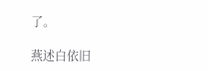了。

燕述白依旧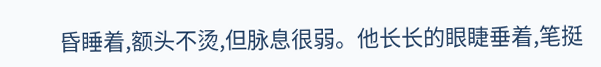昏睡着,额头不烫,但脉息很弱。他长长的眼睫垂着,笔挺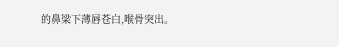的鼻梁下薄唇苍白,喉骨突出。